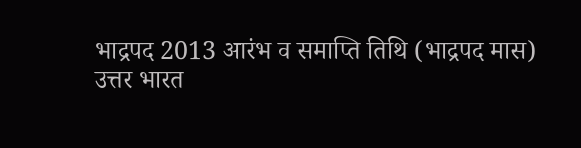भाद्रपद 2013 आरंभ व समाप्ति तिथि (भाद्रपद मास)
उत्तर भारत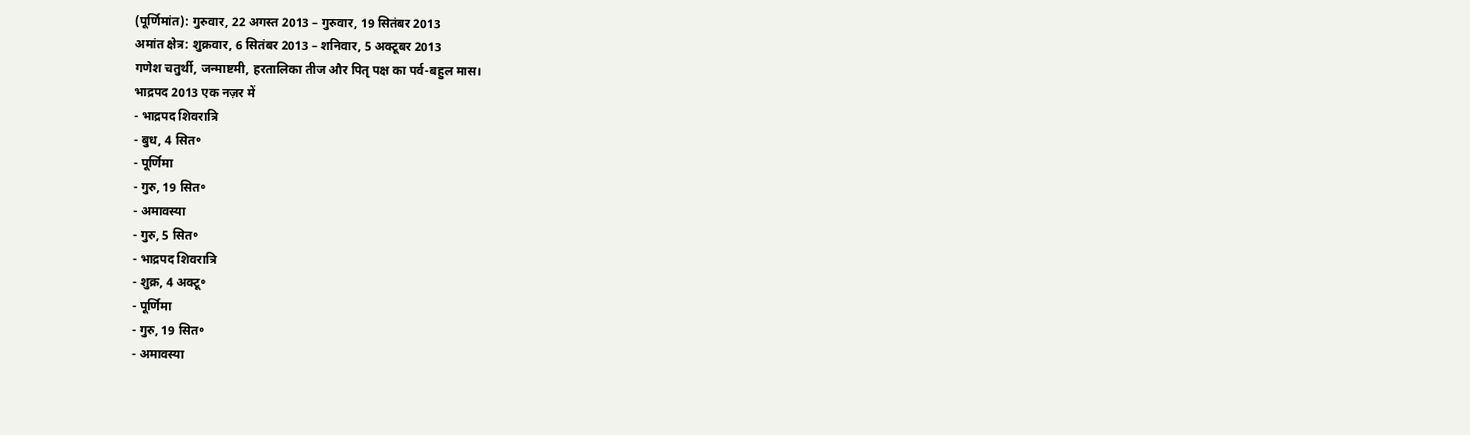(पूर्णिमांत): गुरुवार, 22 अगस्त 2013 – गुरुवार, 19 सितंबर 2013
अमांत क्षेत्र: शुक्रवार, 6 सितंबर 2013 – शनिवार, 5 अक्टूबर 2013
गणेश चतुर्थी, जन्माष्टमी, हरतालिका तीज और पितृ पक्ष का पर्व-बहुल मास।
भाद्रपद 2013 एक नज़र में
- भाद्रपद शिवरात्रि
- बुध, 4 सित॰
- पूर्णिमा
- गुरु, 19 सित॰
- अमावस्या
- गुरु, 5 सित॰
- भाद्रपद शिवरात्रि
- शुक्र, 4 अक्टू॰
- पूर्णिमा
- गुरु, 19 सित॰
- अमावस्या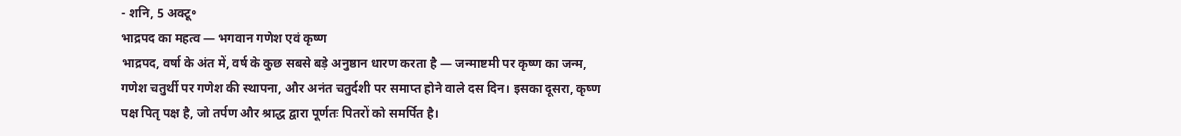- शनि, 5 अक्टू॰
भाद्रपद का महत्व — भगवान गणेश एवं कृष्ण
भाद्रपद, वर्षा के अंत में, वर्ष के कुछ सबसे बड़े अनुष्ठान धारण करता है — जन्माष्टमी पर कृष्ण का जन्म, गणेश चतुर्थी पर गणेश की स्थापना, और अनंत चतुर्दशी पर समाप्त होने वाले दस दिन। इसका दूसरा, कृष्ण पक्ष पितृ पक्ष है, जो तर्पण और श्राद्ध द्वारा पूर्णतः पितरों को समर्पित है।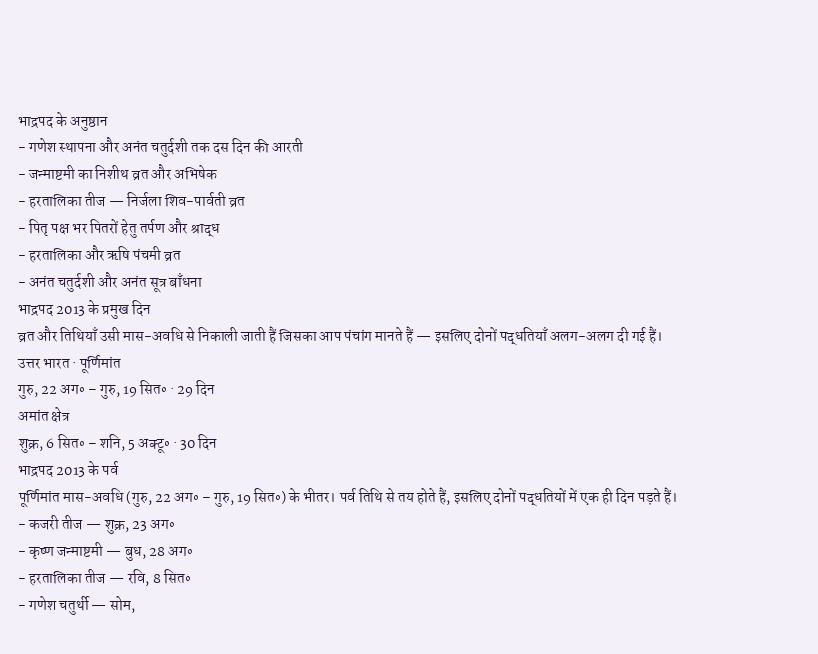भाद्रपद के अनुष्ठान
- गणेश स्थापना और अनंत चतुर्दशी तक दस दिन की आरती
- जन्माष्टमी का निशीथ व्रत और अभिषेक
- हरतालिका तीज — निर्जला शिव-पार्वती व्रत
- पितृ पक्ष भर पितरों हेतु तर्पण और श्राद्ध
- हरतालिका और ऋषि पंचमी व्रत
- अनंत चतुर्दशी और अनंत सूत्र बाँधना
भाद्रपद 2013 के प्रमुख दिन
व्रत और तिथियाँ उसी मास-अवधि से निकाली जाती हैं जिसका आप पंचांग मानते हैं — इसलिए दोनों पद्धतियाँ अलग-अलग दी गई हैं।
उत्तर भारत · पूर्णिमांत
गुरु, 22 अग॰ – गुरु, 19 सित॰ · 29 दिन
अमांत क्षेत्र
शुक्र, 6 सित॰ – शनि, 5 अक्टू॰ · 30 दिन
भाद्रपद 2013 के पर्व
पूर्णिमांत मास-अवधि (गुरु, 22 अग॰ – गुरु, 19 सित॰) के भीतर। पर्व तिथि से तय होते हैं, इसलिए दोनों पद्धतियों में एक ही दिन पड़ते हैं।
- कजरी तीज — शुक्र, 23 अग॰
- कृष्ण जन्माष्टमी — बुध, 28 अग॰
- हरतालिका तीज — रवि, 8 सित॰
- गणेश चतुर्थी — सोम,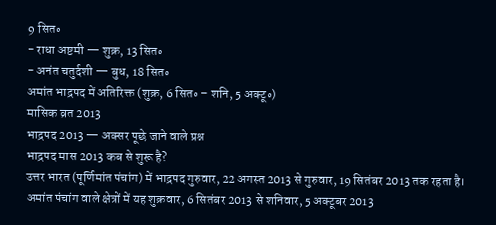9 सित॰
- राधा अष्टमी — शुक्र, 13 सित॰
- अनंत चतुर्दशी — बुध, 18 सित॰
अमांत भाद्रपद में अतिरिक्त (शुक्र, 6 सित॰ – शनि, 5 अक्टू॰)
मासिक व्रत 2013
भाद्रपद 2013 — अक्सर पूछे जाने वाले प्रश्न
भाद्रपद मास 2013 कब से शुरू है?
उत्तर भारत (पूर्णिमांत पंचांग) में भाद्रपद गुरुवार, 22 अगस्त 2013 से गुरुवार, 19 सितंबर 2013 तक रहता है। अमांत पंचांग वाले क्षेत्रों में यह शुक्रवार, 6 सितंबर 2013 से शनिवार, 5 अक्टूबर 2013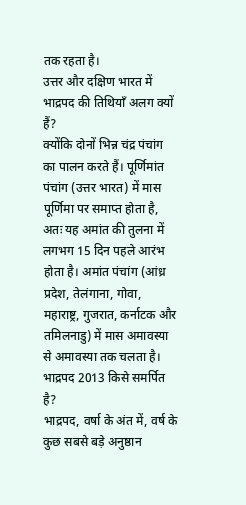तक रहता है।
उत्तर और दक्षिण भारत में भाद्रपद की तिथियाँ अलग क्यों हैं?
क्योंकि दोनों भिन्न चंद्र पंचांग का पालन करते हैं। पूर्णिमांत पंचांग (उत्तर भारत) में मास पूर्णिमा पर समाप्त होता है, अतः यह अमांत की तुलना में लगभग 15 दिन पहले आरंभ होता है। अमांत पंचांग (आंध्र प्रदेश, तेलंगाना, गोवा, महाराष्ट्र, गुजरात, कर्नाटक और तमिलनाडु) में मास अमावस्या से अमावस्या तक चलता है।
भाद्रपद 2013 किसे समर्पित है?
भाद्रपद, वर्षा के अंत में, वर्ष के कुछ सबसे बड़े अनुष्ठान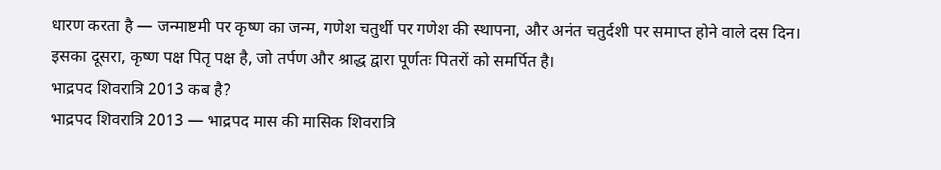धारण करता है — जन्माष्टमी पर कृष्ण का जन्म, गणेश चतुर्थी पर गणेश की स्थापना, और अनंत चतुर्दशी पर समाप्त होने वाले दस दिन। इसका दूसरा, कृष्ण पक्ष पितृ पक्ष है, जो तर्पण और श्राद्ध द्वारा पूर्णतः पितरों को समर्पित है।
भाद्रपद शिवरात्रि 2013 कब है?
भाद्रपद शिवरात्रि 2013 — भाद्रपद मास की मासिक शिवरात्रि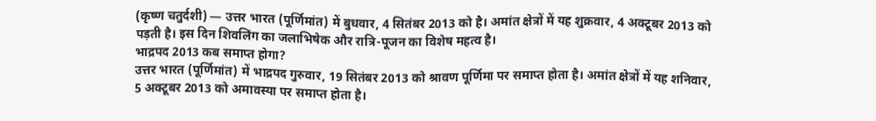(कृष्ण चतुर्दशी) — उत्तर भारत (पूर्णिमांत) में बुधवार, 4 सितंबर 2013 को है। अमांत क्षेत्रों में यह शुक्रवार, 4 अक्टूबर 2013 को पड़ती है। इस दिन शिवलिंग का जलाभिषेक और रात्रि-पूजन का विशेष महत्व है।
भाद्रपद 2013 कब समाप्त होगा?
उत्तर भारत (पूर्णिमांत) में भाद्रपद गुरुवार, 19 सितंबर 2013 को श्रावण पूर्णिमा पर समाप्त होता है। अमांत क्षेत्रों में यह शनिवार, 5 अक्टूबर 2013 को अमावस्या पर समाप्त होता है।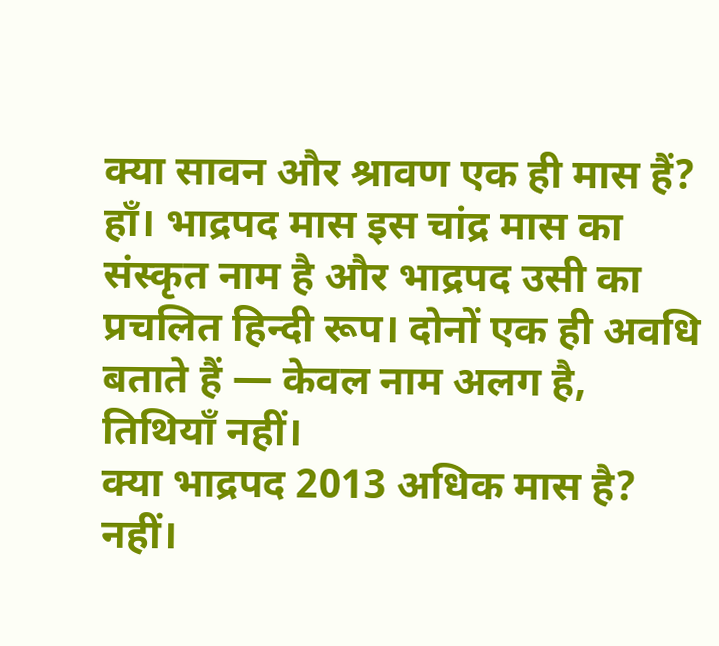क्या सावन और श्रावण एक ही मास हैं?
हाँ। भाद्रपद मास इस चांद्र मास का संस्कृत नाम है और भाद्रपद उसी का प्रचलित हिन्दी रूप। दोनों एक ही अवधि बताते हैं — केवल नाम अलग है, तिथियाँ नहीं।
क्या भाद्रपद 2013 अधिक मास है?
नहीं।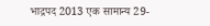भाद्रपद 2013 एक सामान्य 29-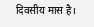दिवसीय मास है।